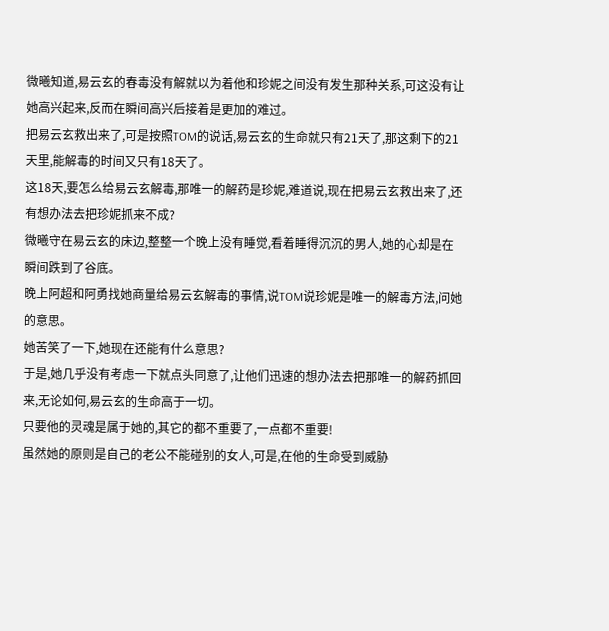微曦知道,易云玄的春毒没有解就以为着他和珍妮之间没有发生那种关系,可这没有让她高兴起来,反而在瞬间高兴后接着是更加的难过。
把易云玄救出来了,可是按照TOM的说话,易云玄的生命就只有21天了,那这剩下的21天里,能解毒的时间又只有18天了。
这18天,要怎么给易云玄解毒,那唯一的解药是珍妮,难道说,现在把易云玄救出来了,还有想办法去把珍妮抓来不成?
微曦守在易云玄的床边,整整一个晚上没有睡觉,看着睡得沉沉的男人,她的心却是在瞬间跌到了谷底。
晚上阿超和阿勇找她商量给易云玄解毒的事情,说TOM说珍妮是唯一的解毒方法,问她的意思。
她苦笑了一下,她现在还能有什么意思?
于是,她几乎没有考虑一下就点头同意了,让他们迅速的想办法去把那唯一的解药抓回来,无论如何,易云玄的生命高于一切。
只要他的灵魂是属于她的,其它的都不重要了,一点都不重要!
虽然她的原则是自己的老公不能碰别的女人,可是,在他的生命受到威胁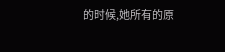的时候,她所有的原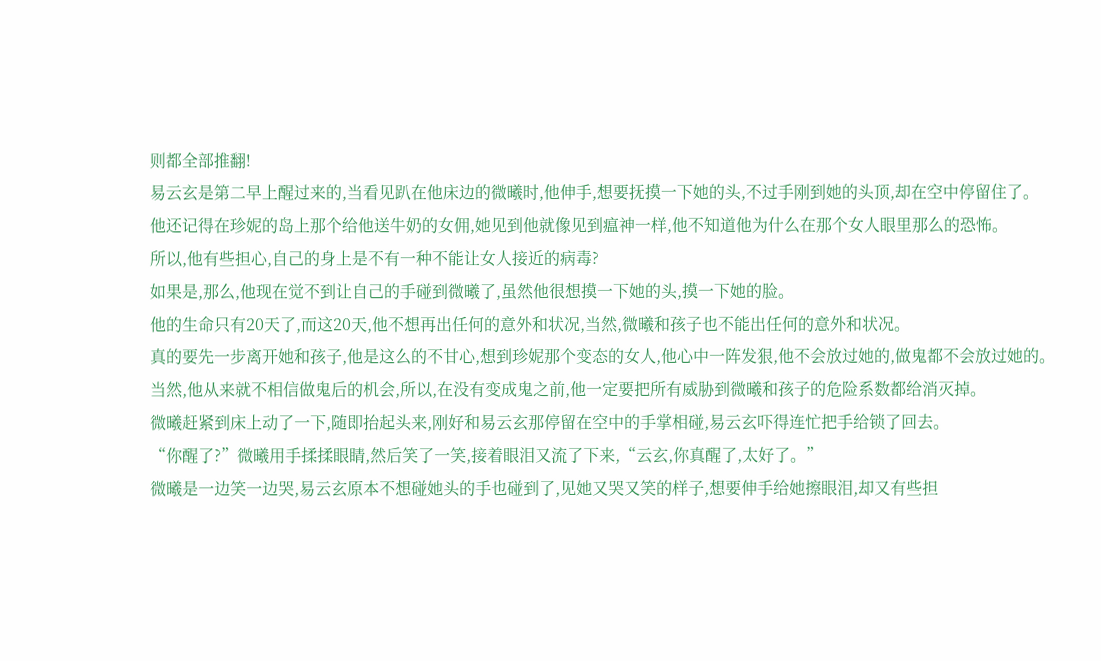则都全部推翻!
易云玄是第二早上醒过来的,当看见趴在他床边的微曦时,他伸手,想要抚摸一下她的头,不过手刚到她的头顶,却在空中停留住了。
他还记得在珍妮的岛上那个给他送牛奶的女佣,她见到他就像见到瘟神一样,他不知道他为什么在那个女人眼里那么的恐怖。
所以,他有些担心,自己的身上是不有一种不能让女人接近的病毒?
如果是,那么,他现在觉不到让自己的手碰到微曦了,虽然他很想摸一下她的头,摸一下她的脸。
他的生命只有20天了,而这20天,他不想再出任何的意外和状况,当然,微曦和孩子也不能出任何的意外和状况。
真的要先一步离开她和孩子,他是这么的不甘心,想到珍妮那个变态的女人,他心中一阵发狠,他不会放过她的,做鬼都不会放过她的。
当然,他从来就不相信做鬼后的机会,所以,在没有变成鬼之前,他一定要把所有威胁到微曦和孩子的危险系数都给消灭掉。
微曦赶紧到床上动了一下,随即抬起头来,刚好和易云玄那停留在空中的手掌相碰,易云玄吓得连忙把手给锁了回去。
“你醒了?”微曦用手揉揉眼睛,然后笑了一笑,接着眼泪又流了下来,“云玄,你真醒了,太好了。”
微曦是一边笑一边哭,易云玄原本不想碰她头的手也碰到了,见她又哭又笑的样子,想要伸手给她擦眼泪,却又有些担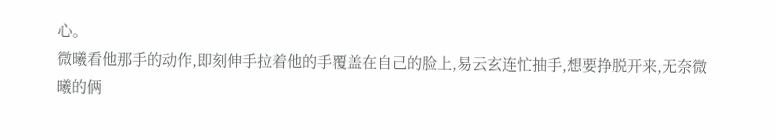心。
微曦看他那手的动作,即刻伸手拉着他的手覆盖在自己的脸上,易云玄连忙抽手,想要挣脱开来,无奈微曦的俩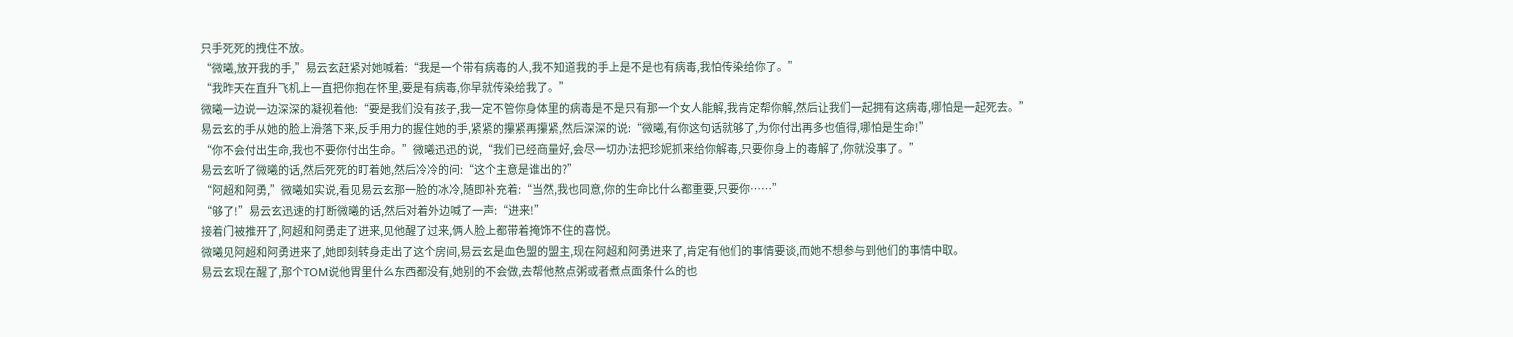只手死死的拽住不放。
“微曦,放开我的手,”易云玄赶紧对她喊着:“我是一个带有病毒的人,我不知道我的手上是不是也有病毒,我怕传染给你了。”
“我昨天在直升飞机上一直把你抱在怀里,要是有病毒,你早就传染给我了。”
微曦一边说一边深深的凝视着他:“要是我们没有孩子,我一定不管你身体里的病毒是不是只有那一个女人能解,我肯定帮你解,然后让我们一起拥有这病毒,哪怕是一起死去。”
易云玄的手从她的脸上滑落下来,反手用力的握住她的手,紧紧的攥紧再攥紧,然后深深的说:“微曦,有你这句话就够了,为你付出再多也值得,哪怕是生命!”
“你不会付出生命,我也不要你付出生命。”微曦迅迅的说,“我们已经商量好,会尽一切办法把珍妮抓来给你解毒,只要你身上的毒解了,你就没事了。”
易云玄听了微曦的话,然后死死的盯着她,然后冷冷的问:“这个主意是谁出的?”
“阿超和阿勇,”微曦如实说,看见易云玄那一脸的冰冷,随即补充着:“当然,我也同意,你的生命比什么都重要,只要你……”
“够了!”易云玄迅速的打断微曦的话,然后对着外边喊了一声:“进来!”
接着门被推开了,阿超和阿勇走了进来,见他醒了过来,俩人脸上都带着掩饰不住的喜悦。
微曦见阿超和阿勇进来了,她即刻转身走出了这个房间,易云玄是血色盟的盟主,现在阿超和阿勇进来了,肯定有他们的事情要谈,而她不想参与到他们的事情中取。
易云玄现在醒了,那个TOM说他胃里什么东西都没有,她别的不会做,去帮他熬点粥或者煮点面条什么的也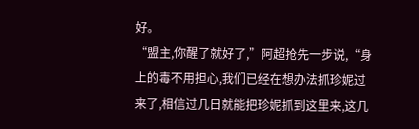好。
“盟主,你醒了就好了,”阿超抢先一步说,“身上的毒不用担心,我们已经在想办法抓珍妮过来了,相信过几日就能把珍妮抓到这里来,这几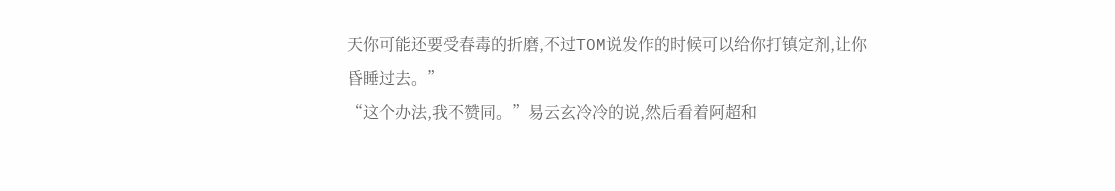天你可能还要受春毒的折磨,不过TOM说发作的时候可以给你打镇定剂,让你昏睡过去。”
“这个办法,我不赞同。”易云玄冷冷的说,然后看着阿超和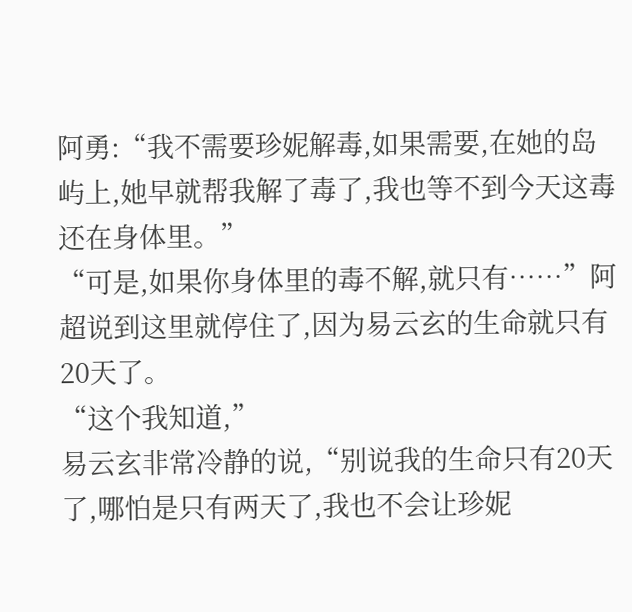阿勇:“我不需要珍妮解毒,如果需要,在她的岛屿上,她早就帮我解了毒了,我也等不到今天这毒还在身体里。”
“可是,如果你身体里的毒不解,就只有……”阿超说到这里就停住了,因为易云玄的生命就只有20天了。
“这个我知道,”
易云玄非常冷静的说,“别说我的生命只有20天了,哪怕是只有两天了,我也不会让珍妮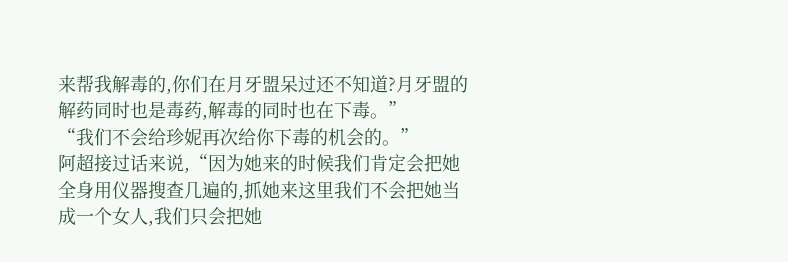来帮我解毒的,你们在月牙盟呆过还不知道?月牙盟的解药同时也是毒药,解毒的同时也在下毒。”
“我们不会给珍妮再次给你下毒的机会的。”
阿超接过话来说,“因为她来的时候我们肯定会把她全身用仪器搜查几遍的,抓她来这里我们不会把她当成一个女人,我们只会把她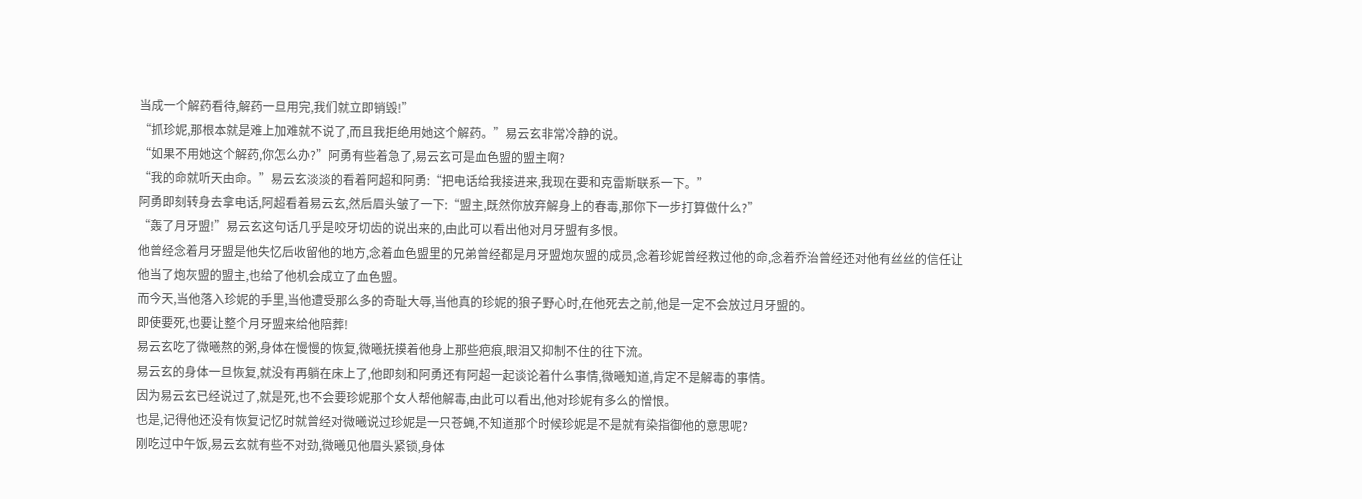当成一个解药看待,解药一旦用完,我们就立即销毁!”
“抓珍妮,那根本就是难上加难就不说了,而且我拒绝用她这个解药。”易云玄非常冷静的说。
“如果不用她这个解药,你怎么办?”阿勇有些着急了,易云玄可是血色盟的盟主啊?
“我的命就听天由命。”易云玄淡淡的看着阿超和阿勇:“把电话给我接进来,我现在要和克雷斯联系一下。”
阿勇即刻转身去拿电话,阿超看着易云玄,然后眉头皱了一下:“盟主,既然你放弃解身上的春毒,那你下一步打算做什么?”
“轰了月牙盟!”易云玄这句话几乎是咬牙切齿的说出来的,由此可以看出他对月牙盟有多恨。
他曾经念着月牙盟是他失忆后收留他的地方,念着血色盟里的兄弟曾经都是月牙盟炮灰盟的成员,念着珍妮曾经救过他的命,念着乔治曾经还对他有丝丝的信任让他当了炮灰盟的盟主,也给了他机会成立了血色盟。
而今天,当他落入珍妮的手里,当他遭受那么多的奇耻大辱,当他真的珍妮的狼子野心时,在他死去之前,他是一定不会放过月牙盟的。
即使要死,也要让整个月牙盟来给他陪葬!
易云玄吃了微曦熬的粥,身体在慢慢的恢复,微曦抚摸着他身上那些疤痕,眼泪又抑制不住的往下流。
易云玄的身体一旦恢复,就没有再躺在床上了,他即刻和阿勇还有阿超一起谈论着什么事情,微曦知道,肯定不是解毒的事情。
因为易云玄已经说过了,就是死,也不会要珍妮那个女人帮他解毒,由此可以看出,他对珍妮有多么的憎恨。
也是,记得他还没有恢复记忆时就曾经对微曦说过珍妮是一只苍蝇,不知道那个时候珍妮是不是就有染指御他的意思呢?
刚吃过中午饭,易云玄就有些不对劲,微曦见他眉头紧锁,身体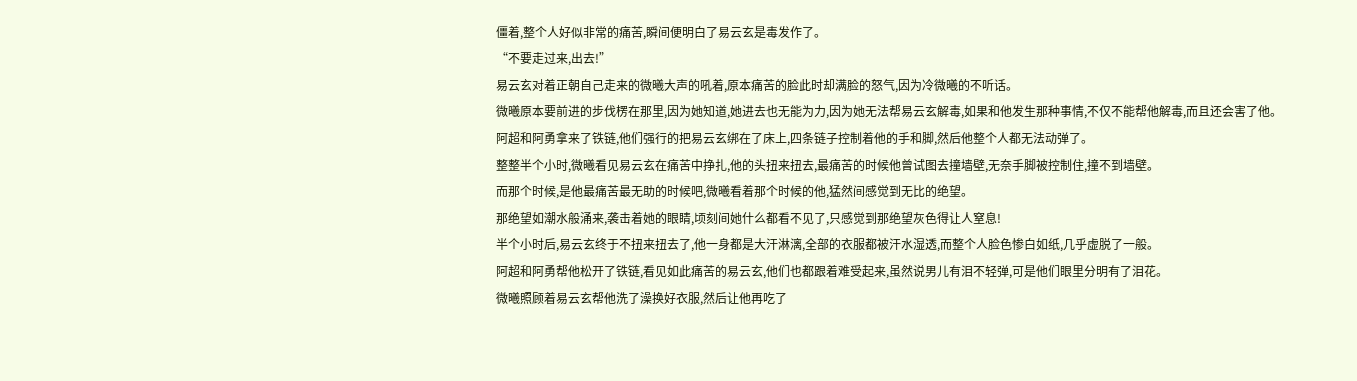僵着,整个人好似非常的痛苦,瞬间便明白了易云玄是毒发作了。
“不要走过来,出去!”
易云玄对着正朝自己走来的微曦大声的吼着,原本痛苦的脸此时却满脸的怒气,因为冷微曦的不听话。
微曦原本要前进的步伐楞在那里,因为她知道,她进去也无能为力,因为她无法帮易云玄解毒,如果和他发生那种事情,不仅不能帮他解毒,而且还会害了他。
阿超和阿勇拿来了铁链,他们强行的把易云玄绑在了床上,四条链子控制着他的手和脚,然后他整个人都无法动弹了。
整整半个小时,微曦看见易云玄在痛苦中挣扎,他的头扭来扭去,最痛苦的时候他曾试图去撞墙壁,无奈手脚被控制住,撞不到墙壁。
而那个时候,是他最痛苦最无助的时候吧,微曦看着那个时候的他,猛然间感觉到无比的绝望。
那绝望如潮水般涌来,袭击着她的眼睛,顷刻间她什么都看不见了,只感觉到那绝望灰色得让人窒息!
半个小时后,易云玄终于不扭来扭去了,他一身都是大汗淋漓,全部的衣服都被汗水湿透,而整个人脸色惨白如纸,几乎虚脱了一般。
阿超和阿勇帮他松开了铁链,看见如此痛苦的易云玄,他们也都跟着难受起来,虽然说男儿有泪不轻弹,可是他们眼里分明有了泪花。
微曦照顾着易云玄帮他洗了澡换好衣服,然后让他再吃了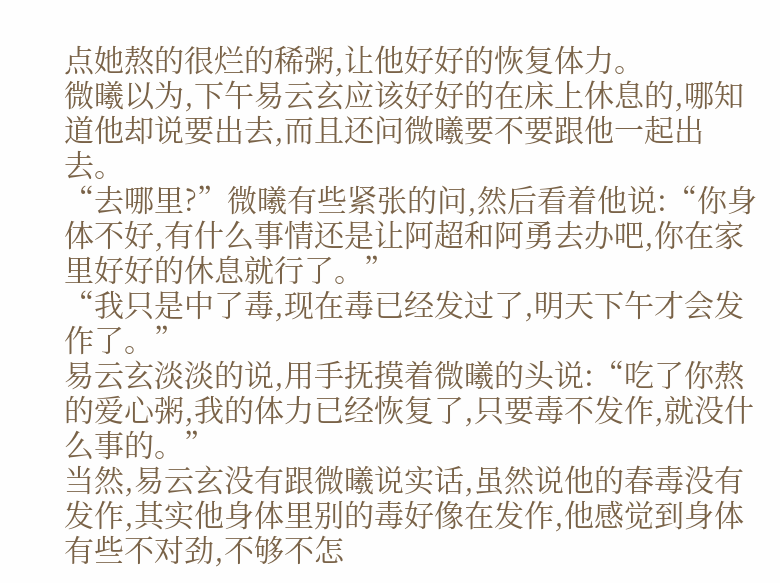点她熬的很烂的稀粥,让他好好的恢复体力。
微曦以为,下午易云玄应该好好的在床上休息的,哪知道他却说要出去,而且还问微曦要不要跟他一起出去。
“去哪里?”微曦有些紧张的问,然后看着他说:“你身体不好,有什么事情还是让阿超和阿勇去办吧,你在家里好好的休息就行了。”
“我只是中了毒,现在毒已经发过了,明天下午才会发作了。”
易云玄淡淡的说,用手抚摸着微曦的头说:“吃了你熬的爱心粥,我的体力已经恢复了,只要毒不发作,就没什么事的。”
当然,易云玄没有跟微曦说实话,虽然说他的春毒没有发作,其实他身体里别的毒好像在发作,他感觉到身体有些不对劲,不够不怎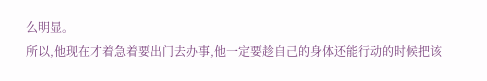么明显。
所以,他现在才着急着要出门去办事,他一定要趁自己的身体还能行动的时候把该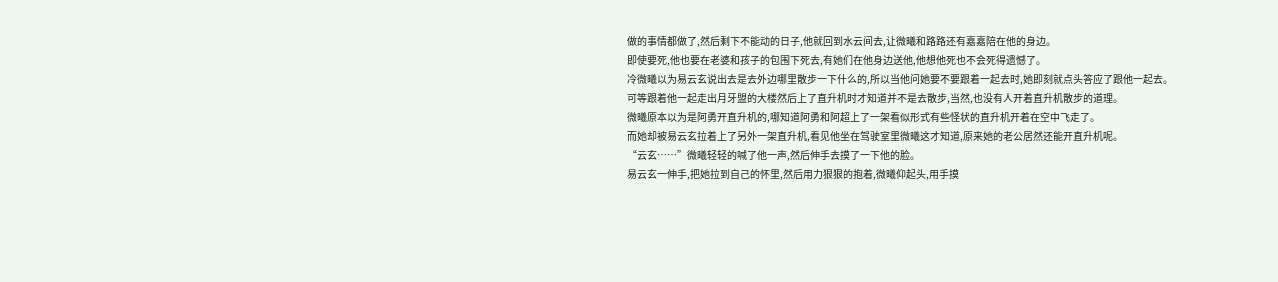做的事情都做了,然后剩下不能动的日子,他就回到水云间去,让微曦和路路还有嘉嘉陪在他的身边。
即使要死,他也要在老婆和孩子的包围下死去,有她们在他身边送他,他想他死也不会死得遗憾了。
冷微曦以为易云玄说出去是去外边哪里散步一下什么的,所以当他问她要不要跟着一起去时,她即刻就点头答应了跟他一起去。
可等跟着他一起走出月牙盟的大楼然后上了直升机时才知道并不是去散步,当然,也没有人开着直升机散步的道理。
微曦原本以为是阿勇开直升机的,哪知道阿勇和阿超上了一架看似形式有些怪状的直升机开着在空中飞走了。
而她却被易云玄拉着上了另外一架直升机,看见他坐在驾驶室里微曦这才知道,原来她的老公居然还能开直升机呢。
“云玄……”微曦轻轻的喊了他一声,然后伸手去摸了一下他的脸。
易云玄一伸手,把她拉到自己的怀里,然后用力狠狠的抱着,微曦仰起头,用手摸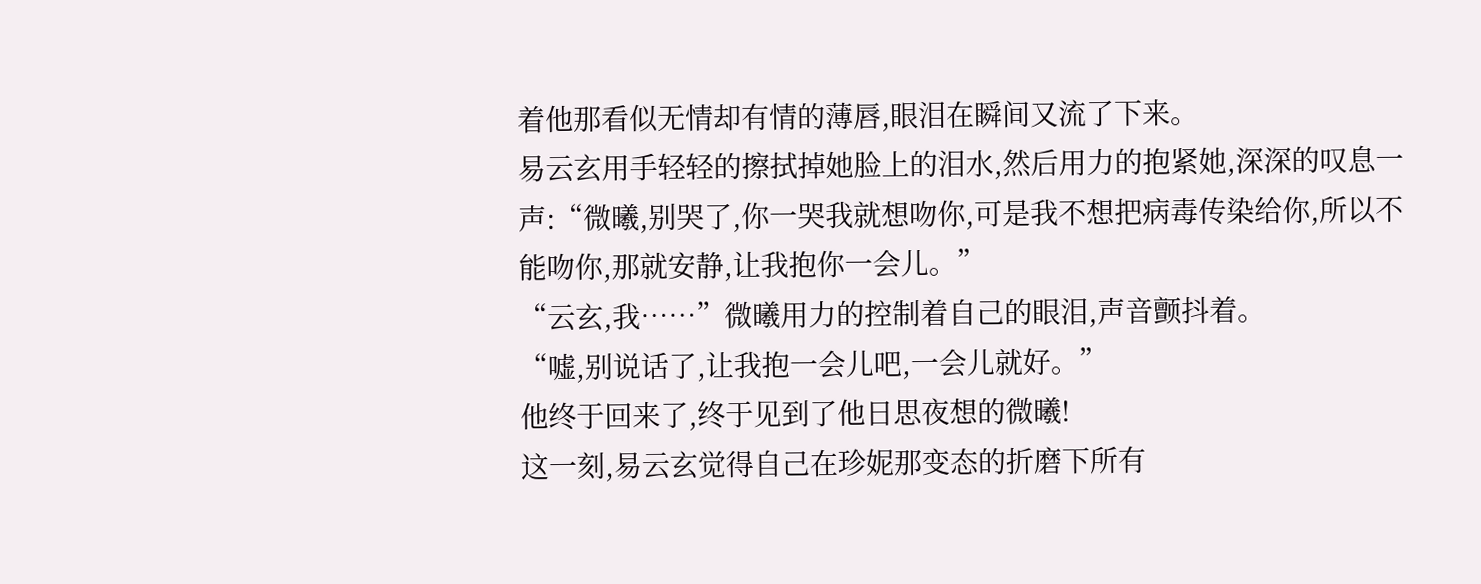着他那看似无情却有情的薄唇,眼泪在瞬间又流了下来。
易云玄用手轻轻的擦拭掉她脸上的泪水,然后用力的抱紧她,深深的叹息一声:“微曦,别哭了,你一哭我就想吻你,可是我不想把病毒传染给你,所以不能吻你,那就安静,让我抱你一会儿。”
“云玄,我……”微曦用力的控制着自己的眼泪,声音颤抖着。
“嘘,别说话了,让我抱一会儿吧,一会儿就好。”
他终于回来了,终于见到了他日思夜想的微曦!
这一刻,易云玄觉得自己在珍妮那变态的折磨下所有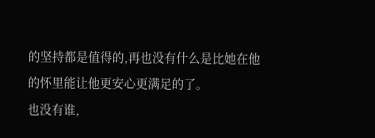的坚持都是值得的,再也没有什么是比她在他的怀里能让他更安心更满足的了。
也没有谁,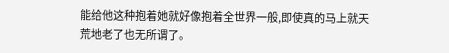能给他这种抱着她就好像抱着全世界一般,即使真的马上就天荒地老了也无所谓了。